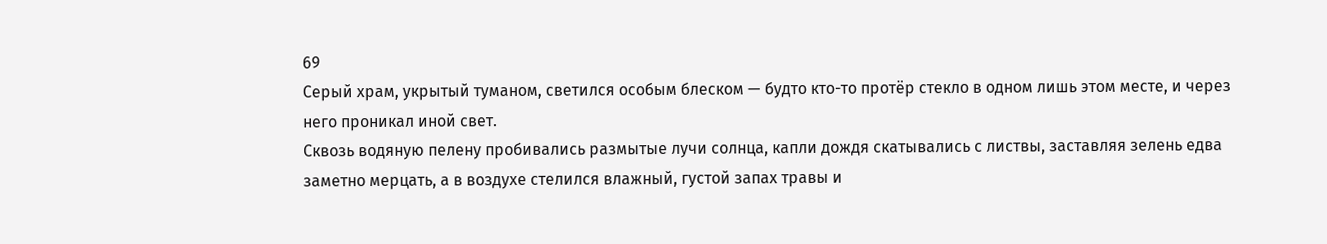69
Серый храм, укрытый туманом, светился особым блеском — будто кто-то протёр стекло в одном лишь этом месте, и через него проникал иной свет.
Сквозь водяную пелену пробивались размытые лучи солнца, капли дождя скатывались с листвы, заставляя зелень едва заметно мерцать, а в воздухе стелился влажный, густой запах травы и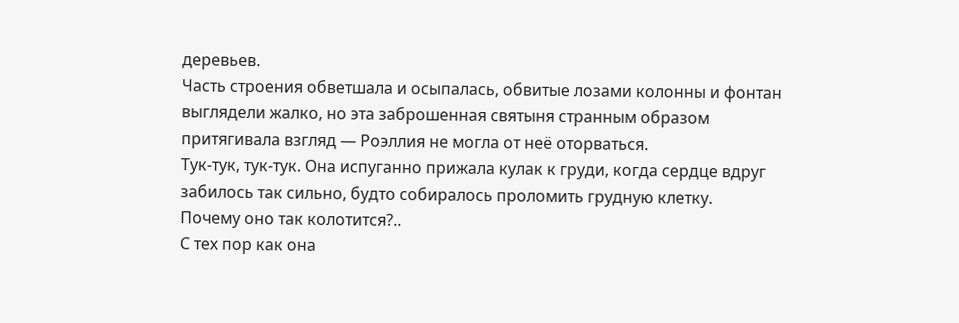деревьев.
Часть строения обветшала и осыпалась, обвитые лозами колонны и фонтан выглядели жалко, но эта заброшенная святыня странным образом притягивала взгляд — Роэллия не могла от неё оторваться.
Тук-тук, тук-тук. Она испуганно прижала кулак к груди, когда сердце вдруг забилось так сильно, будто собиралось проломить грудную клетку.
Почему оно так колотится?..
С тех пор как она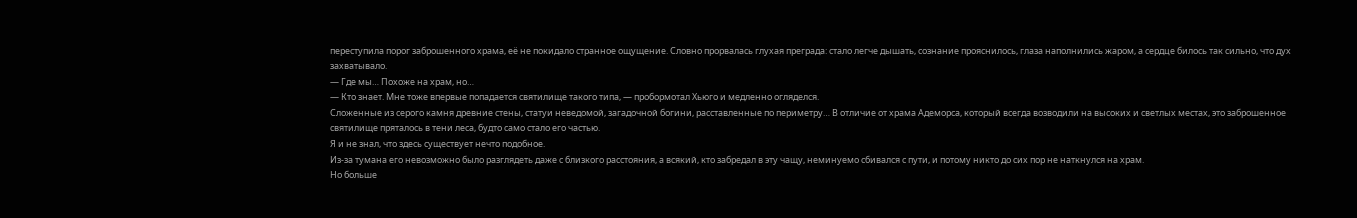переступила порог заброшенного храма, её не покидало странное ощущение. Словно прорвалась глухая преграда: стало легче дышать, сознание прояснилось, глаза наполнились жаром, а сердце билось так сильно, что дух захватывало.
— Где мы… Похоже на храм, но…
— Кто знает. Мне тоже впервые попадается святилище такого типа, — пробормотал Хьюго и медленно огляделся.
Сложенные из серого камня древние стены, статуи неведомой, загадочной богини, расставленные по периметру… В отличие от храма Адеморса, который всегда возводили на высоких и светлых местах, это заброшенное святилище пряталось в тени леса, будто само стало его частью.
Я и не знал, что здесь существует нечто подобное.
Из-за тумана его невозможно было разглядеть даже с близкого расстояния, а всякий, кто забредал в эту чащу, неминуемо сбивался с пути, и потому никто до сих пор не наткнулся на храм.
Но больше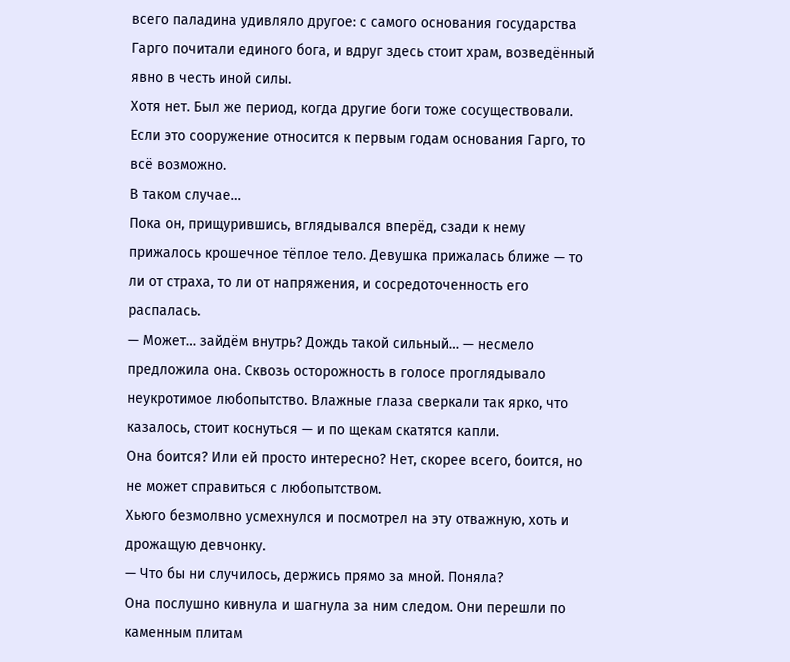всего паладина удивляло другое: с самого основания государства Гарго почитали единого бога, и вдруг здесь стоит храм, возведённый явно в честь иной силы.
Хотя нет. Был же период, когда другие боги тоже сосуществовали.
Если это сооружение относится к первым годам основания Гарго, то всё возможно.
В таком случае…
Пока он, прищурившись, вглядывался вперёд, сзади к нему прижалось крошечное тёплое тело. Девушка прижалась ближе — то ли от страха, то ли от напряжения, и сосредоточенность его распалась.
— Может… зайдём внутрь? Дождь такой сильный… — несмело предложила она. Сквозь осторожность в голосе проглядывало неукротимое любопытство. Влажные глаза сверкали так ярко, что казалось, стоит коснуться — и по щекам скатятся капли.
Она боится? Или ей просто интересно? Нет, скорее всего, боится, но не может справиться с любопытством.
Хьюго безмолвно усмехнулся и посмотрел на эту отважную, хоть и дрожащую девчонку.
— Что бы ни случилось, держись прямо за мной. Поняла?
Она послушно кивнула и шагнула за ним следом. Они перешли по каменным плитам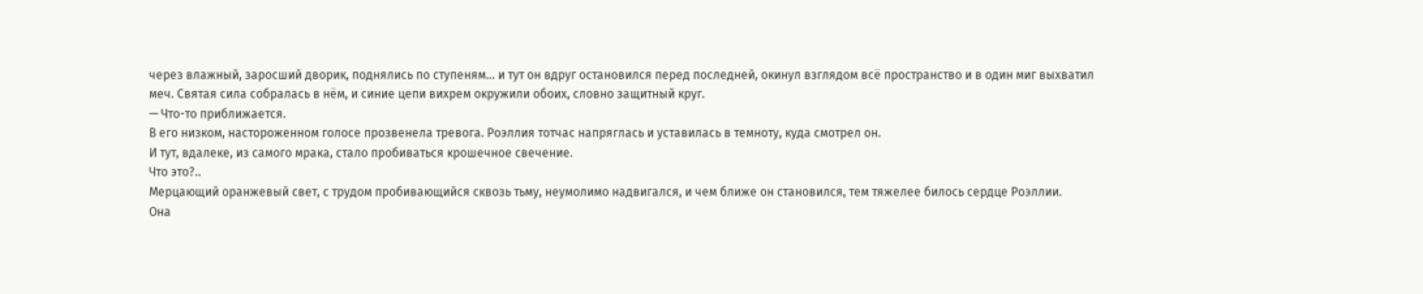через влажный, заросший дворик, поднялись по ступеням… и тут он вдруг остановился перед последней, окинул взглядом всё пространство и в один миг выхватил меч. Святая сила собралась в нём, и синие цепи вихрем окружили обоих, словно защитный круг.
— Что-то приближается.
В его низком, настороженном голосе прозвенела тревога. Роэллия тотчас напряглась и уставилась в темноту, куда смотрел он.
И тут, вдалеке, из самого мрака, стало пробиваться крошечное свечение.
Что это?..
Мерцающий оранжевый свет, с трудом пробивающийся сквозь тьму, неумолимо надвигался, и чем ближе он становился, тем тяжелее билось сердце Роэллии.
Она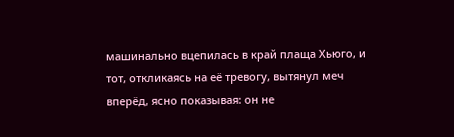машинально вцепилась в край плаща Хьюго, и тот, откликаясь на её тревогу, вытянул меч вперёд, ясно показывая: он не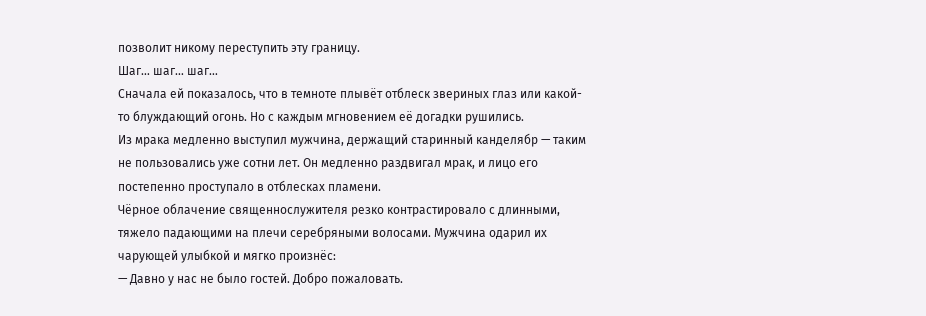позволит никому переступить эту границу.
Шаг… шаг… шаг…
Сначала ей показалось, что в темноте плывёт отблеск звериных глаз или какой-то блуждающий огонь. Но с каждым мгновением её догадки рушились.
Из мрака медленно выступил мужчина, держащий старинный канделябр — таким не пользовались уже сотни лет. Он медленно раздвигал мрак, и лицо его постепенно проступало в отблесках пламени.
Чёрное облачение священнослужителя резко контрастировало с длинными, тяжело падающими на плечи серебряными волосами. Мужчина одарил их чарующей улыбкой и мягко произнёс:
— Давно у нас не было гостей. Добро пожаловать.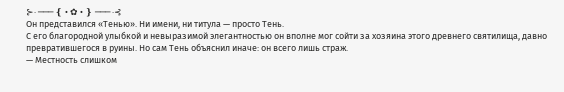⊱⋅ ─── ❴ • ✿ • ❵ ─── ⋅⊰
Он представился «Тенью». Ни имени, ни титула — просто Тень.
С его благородной улыбкой и невыразимой элегантностью он вполне мог сойти за хозяина этого древнего святилища, давно превратившегося в руины. Но сам Тень объяснил иначе: он всего лишь страж.
— Местность слишком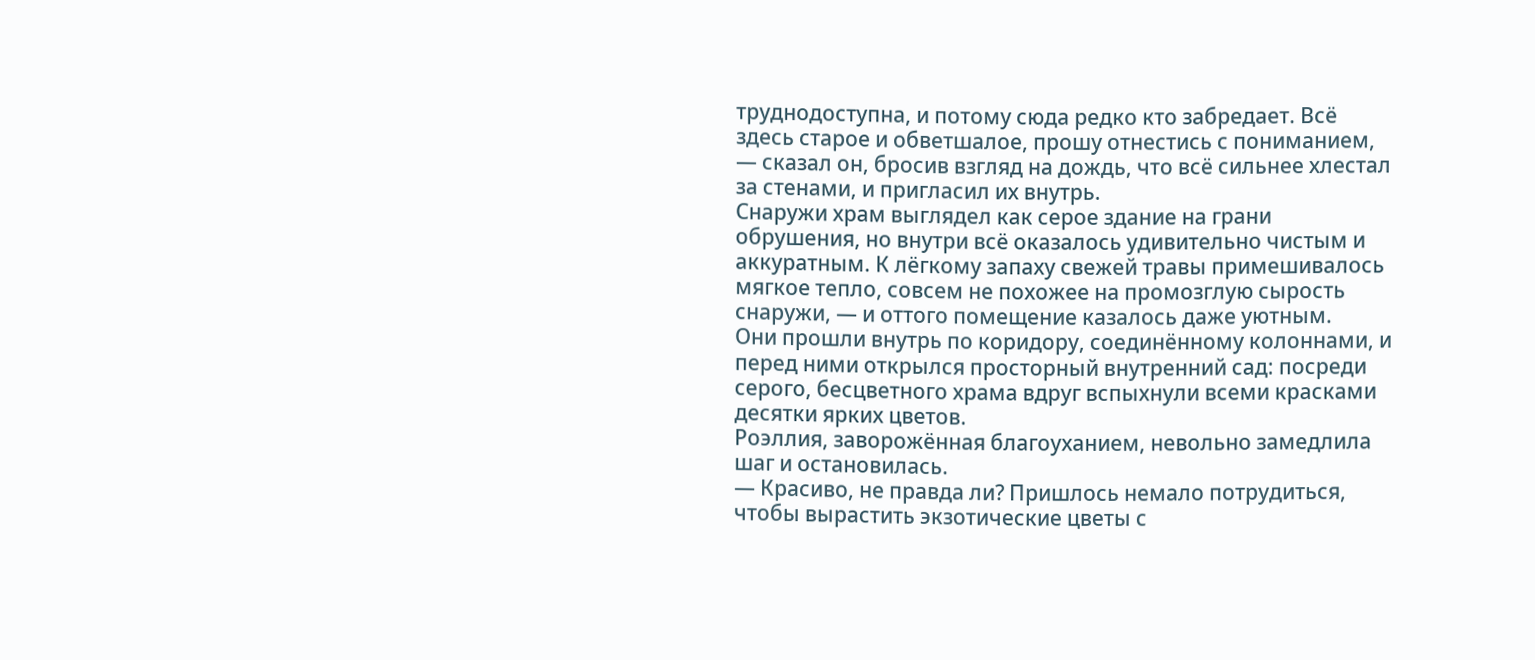труднодоступна, и потому сюда редко кто забредает. Всё здесь старое и обветшалое, прошу отнестись с пониманием, — сказал он, бросив взгляд на дождь, что всё сильнее хлестал за стенами, и пригласил их внутрь.
Снаружи храм выглядел как серое здание на грани обрушения, но внутри всё оказалось удивительно чистым и аккуратным. К лёгкому запаху свежей травы примешивалось мягкое тепло, совсем не похожее на промозглую сырость снаружи, — и оттого помещение казалось даже уютным.
Они прошли внутрь по коридору, соединённому колоннами, и перед ними открылся просторный внутренний сад: посреди серого, бесцветного храма вдруг вспыхнули всеми красками десятки ярких цветов.
Роэллия, заворожённая благоуханием, невольно замедлила шаг и остановилась.
— Красиво, не правда ли? Пришлось немало потрудиться, чтобы вырастить экзотические цветы с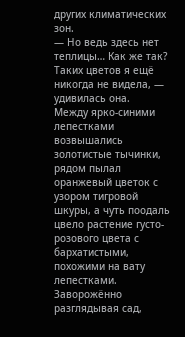других климатических зон.
— Но ведь здесь нет теплицы… Как же так? Таких цветов я ещё никогда не видела, — удивилась она.
Между ярко-синими лепестками возвышались золотистые тычинки, рядом пылал оранжевый цветок с узором тигровой шкуры, а чуть поодаль цвело растение густо-розового цвета с бархатистыми, похожими на вату лепестками.
Заворожённо разглядывая сад,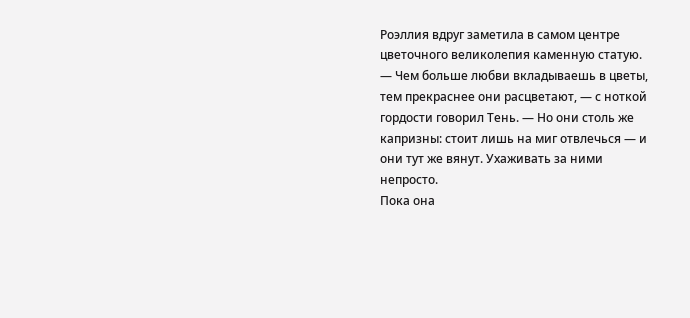Роэллия вдруг заметила в самом центре цветочного великолепия каменную статую.
— Чем больше любви вкладываешь в цветы, тем прекраснее они расцветают, — с ноткой гордости говорил Тень. — Но они столь же капризны: стоит лишь на миг отвлечься — и они тут же вянут. Ухаживать за ними непросто.
Пока она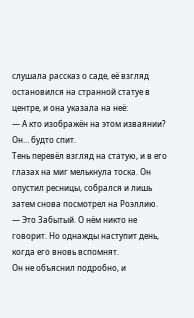слушала рассказ о саде, её взгляд остановился на странной статуе в центре, и она указала на неё:
— А кто изображён на этом изваянии? Он… будто спит.
Тень перевёл взгляд на статую, и в его глазах на миг мелькнула тоска. Он опустил ресницы, собрался и лишь затем снова посмотрел на Роэллию.
— Это Забытый. О нём никто не говорит. Но однажды наступит день, когда его вновь вспомнят.
Он не объяснил подробно, и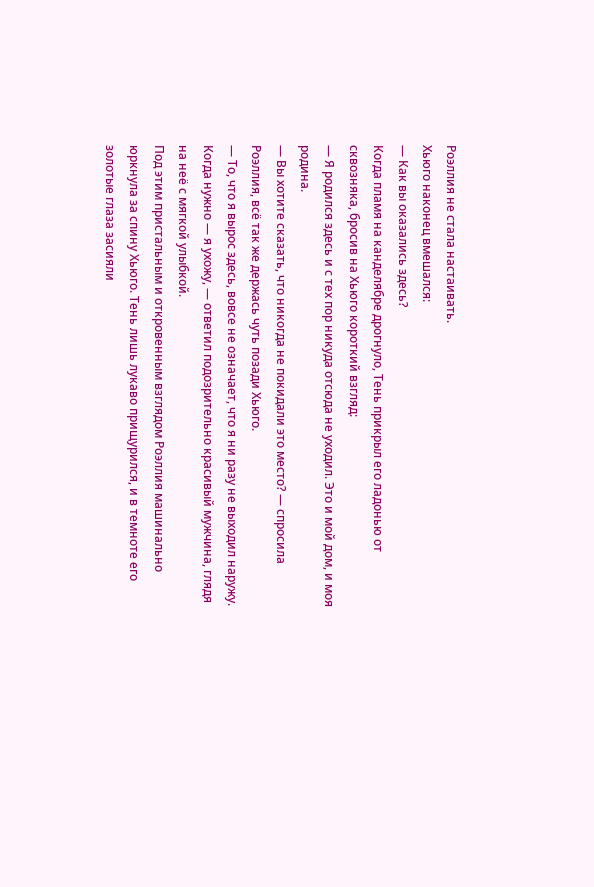Роэллия не стала настаивать.
Хьюго наконец вмешался:
— Как вы оказались здесь?
Когда пламя на канделябре дрогнуло, Тень прикрыл его ладонью от сквозняка, бросив на Хьюго короткий взгляд:
— Я родился здесь и с тех пор никуда отсюда не уходил. Это и мой дом, и моя родина.
— Вы хотите сказать, что никогда не покидали это место? — спросила Роэллия, всё так же держась чуть позади Хьюго.
— То, что я вырос здесь, вовсе не означает, что я ни разу не выходил наружу. Когда нужно — я ухожу, — ответил подозрительно красивый мужчина, глядя на неё с мягкой улыбкой.
Под этим пристальным и откровенным взглядом Роэллия машинально юркнула за спину Хьюго. Тень лишь лукаво прищурился, и в темноте его золотые глаза засияли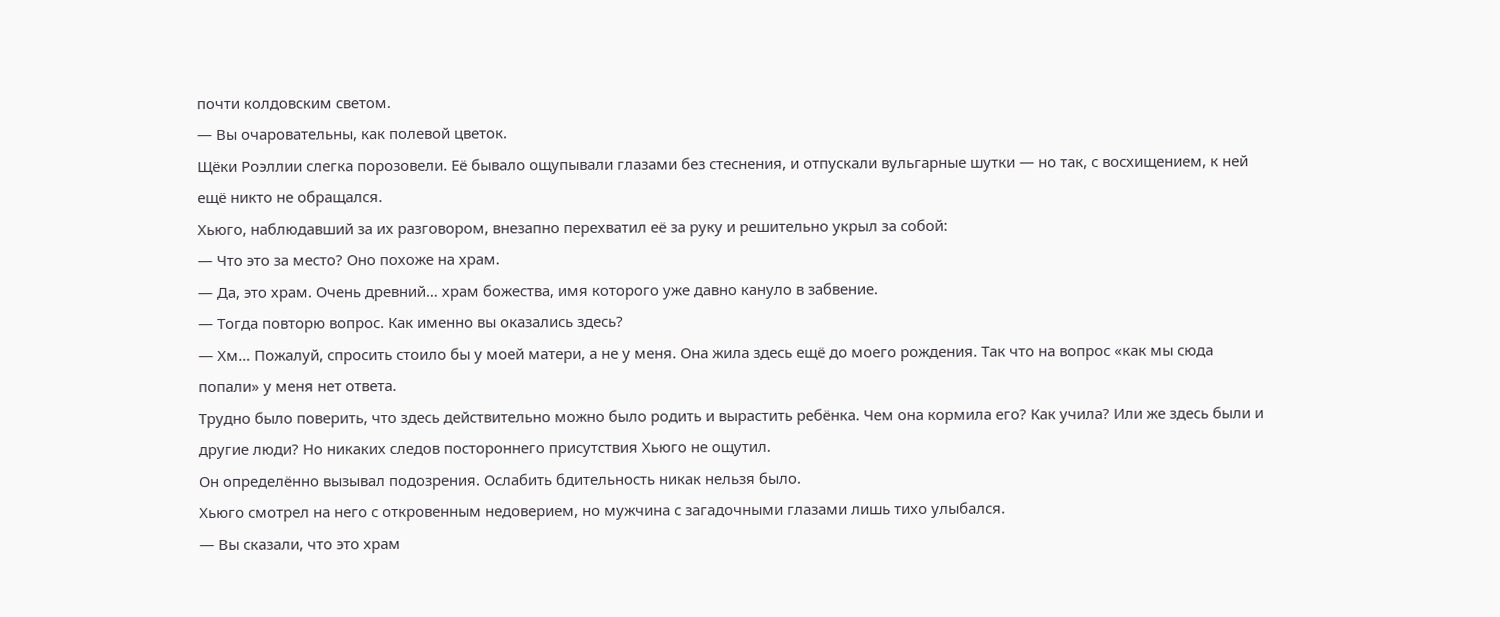почти колдовским светом.
— Вы очаровательны, как полевой цветок.
Щёки Роэллии слегка порозовели. Её бывало ощупывали глазами без стеснения, и отпускали вульгарные шутки — но так, с восхищением, к ней ещё никто не обращался.
Хьюго, наблюдавший за их разговором, внезапно перехватил её за руку и решительно укрыл за собой:
— Что это за место? Оно похоже на храм.
— Да, это храм. Очень древний… храм божества, имя которого уже давно кануло в забвение.
— Тогда повторю вопрос. Как именно вы оказались здесь?
— Хм… Пожалуй, спросить стоило бы у моей матери, а не у меня. Она жила здесь ещё до моего рождения. Так что на вопрос «как мы сюда попали» у меня нет ответа.
Трудно было поверить, что здесь действительно можно было родить и вырастить ребёнка. Чем она кормила его? Как учила? Или же здесь были и другие люди? Но никаких следов постороннего присутствия Хьюго не ощутил.
Он определённо вызывал подозрения. Ослабить бдительность никак нельзя было.
Хьюго смотрел на него с откровенным недоверием, но мужчина с загадочными глазами лишь тихо улыбался.
— Вы сказали, что это храм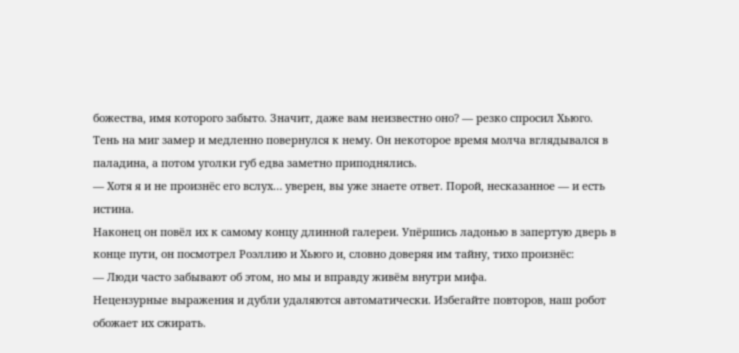божества, имя которого забыто. Значит, даже вам неизвестно оно? — резко спросил Хьюго.
Тень на миг замер и медленно повернулся к нему. Он некоторое время молча вглядывался в паладина, а потом уголки губ едва заметно приподнялись.
— Хотя я и не произнёс его вслух… уверен, вы уже знаете ответ. Порой, несказанное — и есть истина.
Наконец он повёл их к самому концу длинной галереи. Упёршись ладонью в запертую дверь в конце пути, он посмотрел Роэллию и Хьюго и, словно доверяя им тайну, тихо произнёс:
— Люди часто забывают об этом, но мы и вправду живём внутри мифа.
Нецензурные выражения и дубли удаляются автоматически. Избегайте повторов, наш робот обожает их сжирать.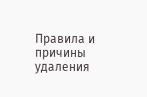Правила и причины удаления